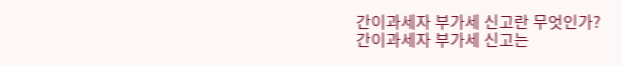간이과세자 부가세 신고란 무엇인가?
간이과세자 부가세 신고는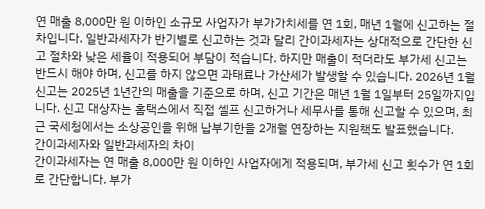연 매출 8,000만 원 이하인 소규모 사업자가 부가가치세를 연 1회, 매년 1월에 신고하는 절차입니다. 일반과세자가 반기별로 신고하는 것과 달리 간이과세자는 상대적으로 간단한 신고 절차와 낮은 세율이 적용되어 부담이 적습니다. 하지만 매출이 적더라도 부가세 신고는 반드시 해야 하며, 신고를 하지 않으면 과태료나 가산세가 발생할 수 있습니다. 2026년 1월 신고는 2025년 1년간의 매출을 기준으로 하며, 신고 기간은 매년 1월 1일부터 25일까지입니다. 신고 대상자는 홈택스에서 직접 셀프 신고하거나 세무사를 통해 신고할 수 있으며, 최근 국세청에서는 소상공인을 위해 납부기한을 2개월 연장하는 지원책도 발표했습니다.
간이과세자와 일반과세자의 차이
간이과세자는 연 매출 8,000만 원 이하인 사업자에게 적용되며, 부가세 신고 횟수가 연 1회로 간단합니다. 부가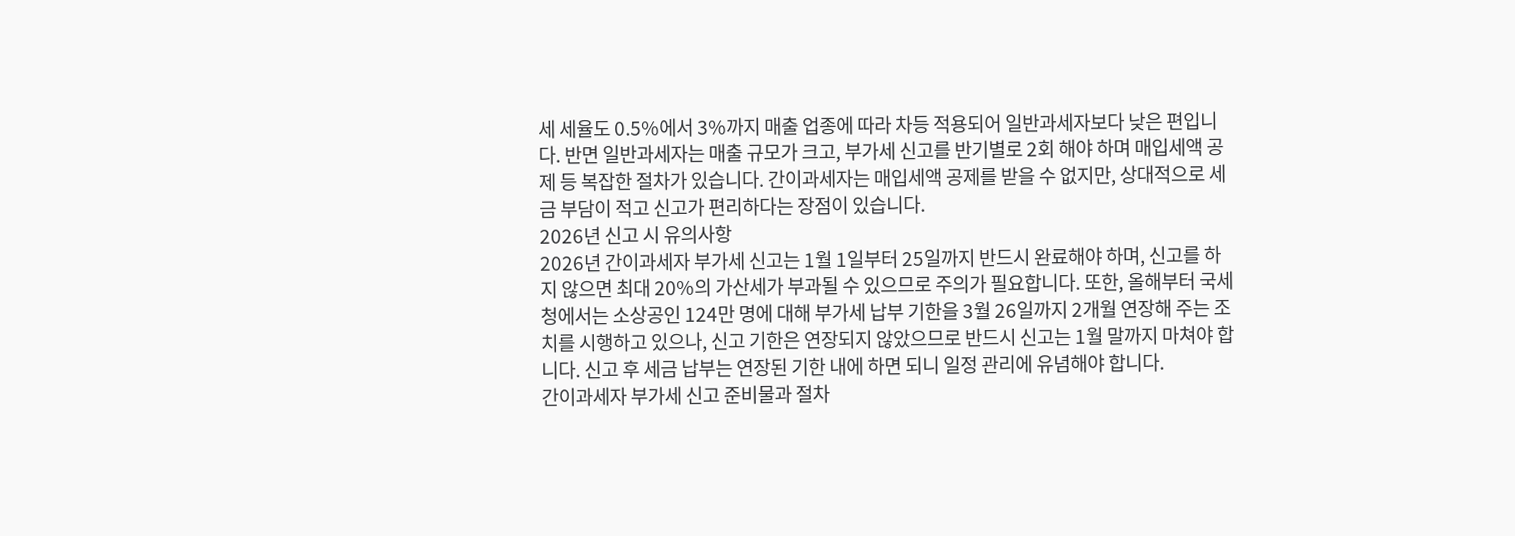세 세율도 0.5%에서 3%까지 매출 업종에 따라 차등 적용되어 일반과세자보다 낮은 편입니다. 반면 일반과세자는 매출 규모가 크고, 부가세 신고를 반기별로 2회 해야 하며 매입세액 공제 등 복잡한 절차가 있습니다. 간이과세자는 매입세액 공제를 받을 수 없지만, 상대적으로 세금 부담이 적고 신고가 편리하다는 장점이 있습니다.
2026년 신고 시 유의사항
2026년 간이과세자 부가세 신고는 1월 1일부터 25일까지 반드시 완료해야 하며, 신고를 하지 않으면 최대 20%의 가산세가 부과될 수 있으므로 주의가 필요합니다. 또한, 올해부터 국세청에서는 소상공인 124만 명에 대해 부가세 납부 기한을 3월 26일까지 2개월 연장해 주는 조치를 시행하고 있으나, 신고 기한은 연장되지 않았으므로 반드시 신고는 1월 말까지 마쳐야 합니다. 신고 후 세금 납부는 연장된 기한 내에 하면 되니 일정 관리에 유념해야 합니다.
간이과세자 부가세 신고 준비물과 절차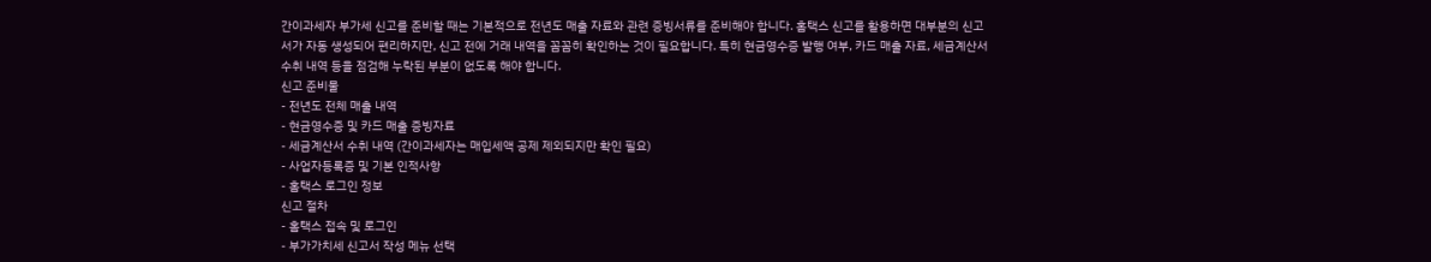간이과세자 부가세 신고를 준비할 때는 기본적으로 전년도 매출 자료와 관련 증빙서류를 준비해야 합니다. 홈택스 신고를 활용하면 대부분의 신고서가 자동 생성되어 편리하지만, 신고 전에 거래 내역을 꼼꼼히 확인하는 것이 필요합니다. 특히 현금영수증 발행 여부, 카드 매출 자료, 세금계산서 수취 내역 등을 점검해 누락된 부분이 없도록 해야 합니다.
신고 준비물
- 전년도 전체 매출 내역
- 현금영수증 및 카드 매출 증빙자료
- 세금계산서 수취 내역 (간이과세자는 매입세액 공제 제외되지만 확인 필요)
- 사업자등록증 및 기본 인적사항
- 홈택스 로그인 정보
신고 절차
- 홈택스 접속 및 로그인
- 부가가치세 신고서 작성 메뉴 선택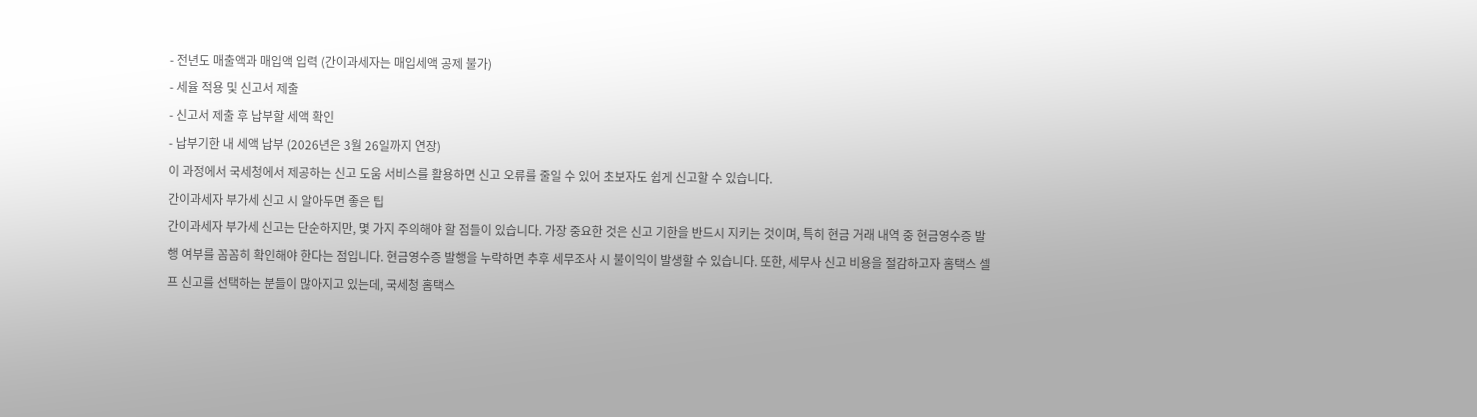- 전년도 매출액과 매입액 입력 (간이과세자는 매입세액 공제 불가)
- 세율 적용 및 신고서 제출
- 신고서 제출 후 납부할 세액 확인
- 납부기한 내 세액 납부 (2026년은 3월 26일까지 연장)
이 과정에서 국세청에서 제공하는 신고 도움 서비스를 활용하면 신고 오류를 줄일 수 있어 초보자도 쉽게 신고할 수 있습니다.
간이과세자 부가세 신고 시 알아두면 좋은 팁
간이과세자 부가세 신고는 단순하지만, 몇 가지 주의해야 할 점들이 있습니다. 가장 중요한 것은 신고 기한을 반드시 지키는 것이며, 특히 현금 거래 내역 중 현금영수증 발행 여부를 꼼꼼히 확인해야 한다는 점입니다. 현금영수증 발행을 누락하면 추후 세무조사 시 불이익이 발생할 수 있습니다. 또한, 세무사 신고 비용을 절감하고자 홈택스 셀프 신고를 선택하는 분들이 많아지고 있는데, 국세청 홈택스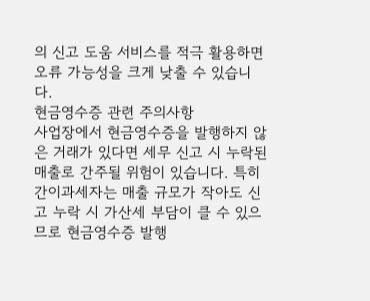의 신고 도움 서비스를 적극 활용하면 오류 가능성을 크게 낮출 수 있습니다.
현금영수증 관련 주의사항
사업장에서 현금영수증을 발행하지 않은 거래가 있다면 세무 신고 시 누락된 매출로 간주될 위험이 있습니다. 특히 간이과세자는 매출 규모가 작아도 신고 누락 시 가산세 부담이 클 수 있으므로 현금영수증 발행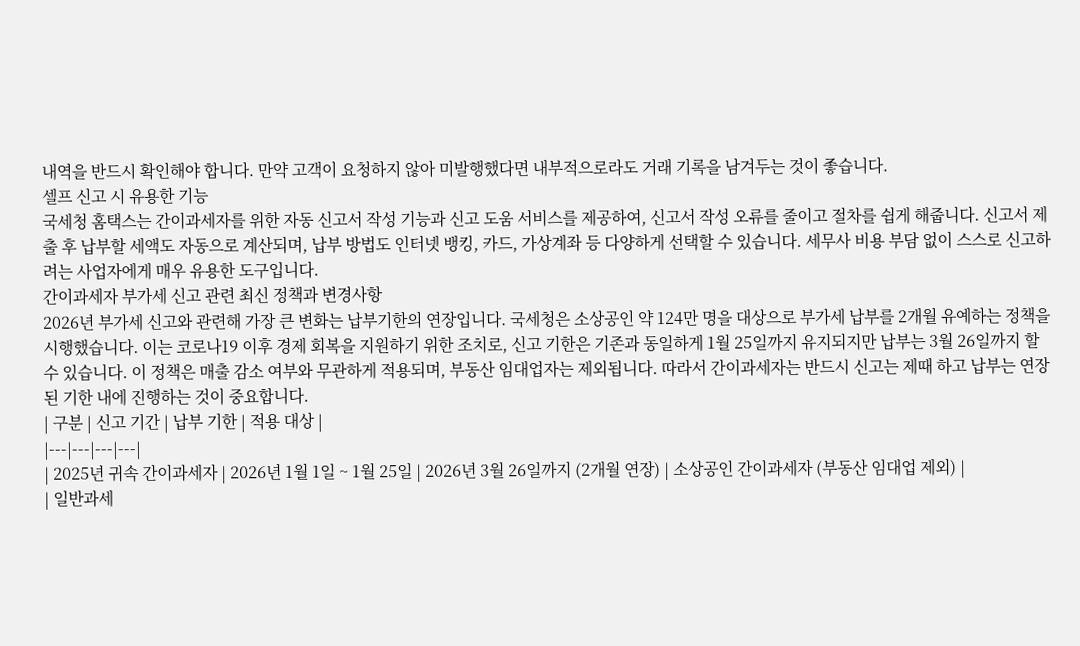내역을 반드시 확인해야 합니다. 만약 고객이 요청하지 않아 미발행했다면 내부적으로라도 거래 기록을 남겨두는 것이 좋습니다.
셀프 신고 시 유용한 기능
국세청 홈택스는 간이과세자를 위한 자동 신고서 작성 기능과 신고 도움 서비스를 제공하여, 신고서 작성 오류를 줄이고 절차를 쉽게 해줍니다. 신고서 제출 후 납부할 세액도 자동으로 계산되며, 납부 방법도 인터넷 뱅킹, 카드, 가상계좌 등 다양하게 선택할 수 있습니다. 세무사 비용 부담 없이 스스로 신고하려는 사업자에게 매우 유용한 도구입니다.
간이과세자 부가세 신고 관련 최신 정책과 변경사항
2026년 부가세 신고와 관련해 가장 큰 변화는 납부기한의 연장입니다. 국세청은 소상공인 약 124만 명을 대상으로 부가세 납부를 2개월 유예하는 정책을 시행했습니다. 이는 코로나19 이후 경제 회복을 지원하기 위한 조치로, 신고 기한은 기존과 동일하게 1월 25일까지 유지되지만 납부는 3월 26일까지 할 수 있습니다. 이 정책은 매출 감소 여부와 무관하게 적용되며, 부동산 임대업자는 제외됩니다. 따라서 간이과세자는 반드시 신고는 제때 하고 납부는 연장된 기한 내에 진행하는 것이 중요합니다.
| 구분 | 신고 기간 | 납부 기한 | 적용 대상 |
|---|---|---|---|
| 2025년 귀속 간이과세자 | 2026년 1월 1일 ~ 1월 25일 | 2026년 3월 26일까지 (2개월 연장) | 소상공인 간이과세자 (부동산 임대업 제외) |
| 일반과세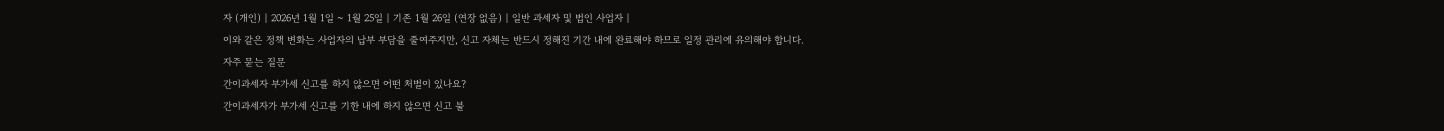자 (개인) | 2026년 1월 1일 ~ 1월 25일 | 기존 1월 26일 (연장 없음) | 일반 과세자 및 법인 사업자 |
이와 같은 정책 변화는 사업자의 납부 부담을 줄여주지만, 신고 자체는 반드시 정해진 기간 내에 완료해야 하므로 일정 관리에 유의해야 합니다.
자주 묻는 질문
간이과세자 부가세 신고를 하지 않으면 어떤 처벌이 있나요?
간이과세자가 부가세 신고를 기한 내에 하지 않으면 신고 불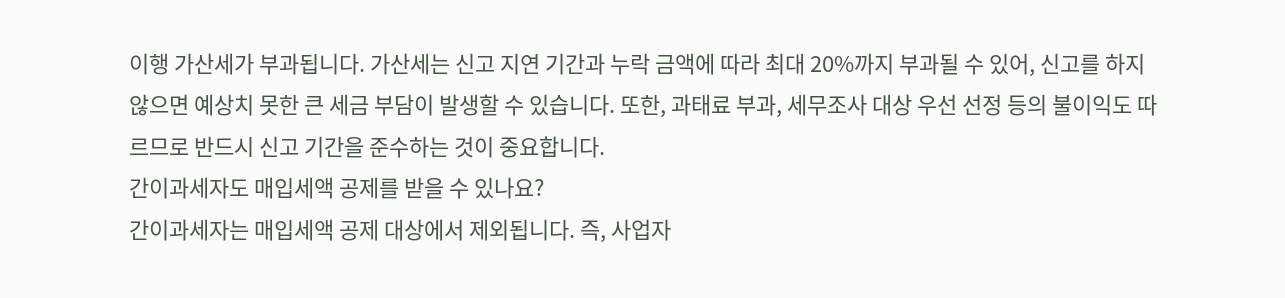이행 가산세가 부과됩니다. 가산세는 신고 지연 기간과 누락 금액에 따라 최대 20%까지 부과될 수 있어, 신고를 하지 않으면 예상치 못한 큰 세금 부담이 발생할 수 있습니다. 또한, 과태료 부과, 세무조사 대상 우선 선정 등의 불이익도 따르므로 반드시 신고 기간을 준수하는 것이 중요합니다.
간이과세자도 매입세액 공제를 받을 수 있나요?
간이과세자는 매입세액 공제 대상에서 제외됩니다. 즉, 사업자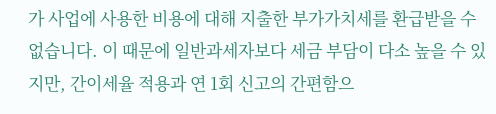가 사업에 사용한 비용에 대해 지출한 부가가치세를 환급받을 수 없습니다. 이 때문에 일반과세자보다 세금 부담이 다소 높을 수 있지만, 간이세율 적용과 연 1회 신고의 간편함으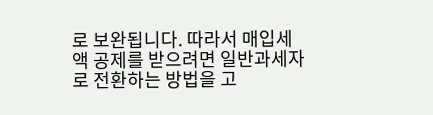로 보완됩니다. 따라서 매입세액 공제를 받으려면 일반과세자로 전환하는 방법을 고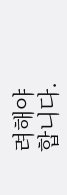려해야 합니다.